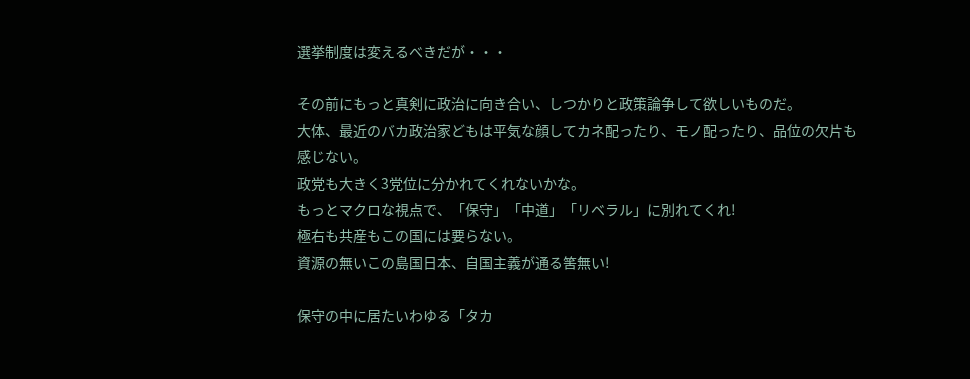選挙制度は変えるべきだが・・・

その前にもっと真剣に政治に向き合い、しつかりと政策論争して欲しいものだ。
大体、最近のバカ政治家どもは平気な顔してカネ配ったり、モノ配ったり、品位の欠片も感じない。
政党も大きく3党位に分かれてくれないかな。
もっとマクロな視点で、「保守」「中道」「リベラル」に別れてくれ!
極右も共産もこの国には要らない。
資源の無いこの島国日本、自国主義が通る筈無い!

保守の中に居たいわゆる「タカ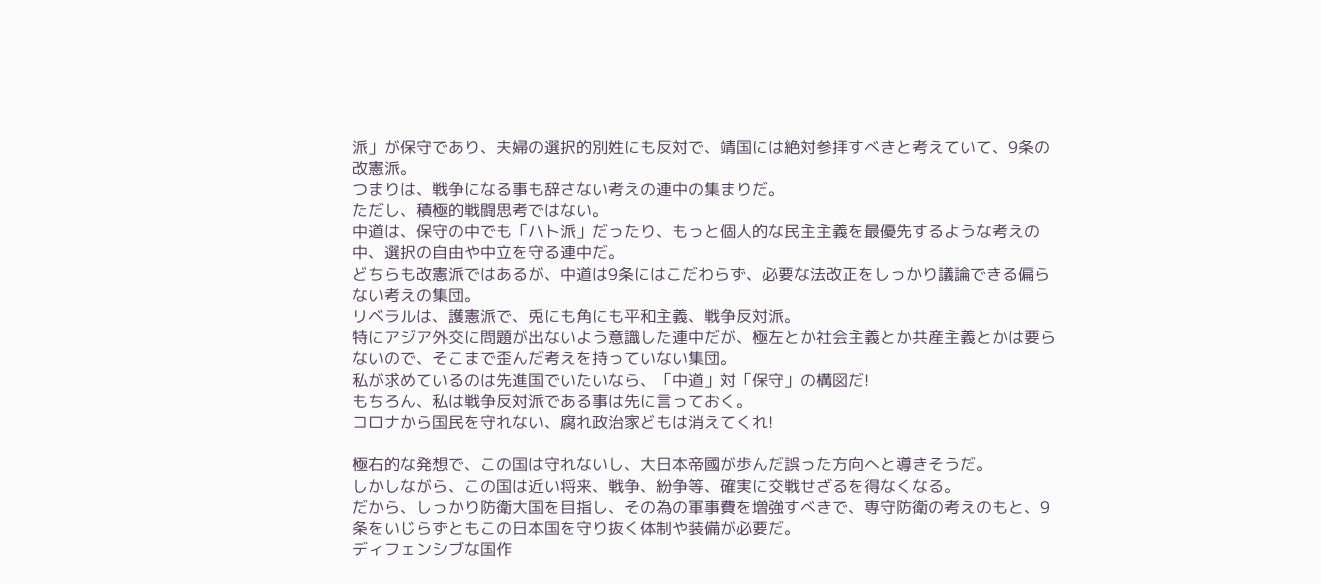派」が保守であり、夫婦の選択的別姓にも反対で、靖国には絶対参拝すべきと考えていて、9条の改憲派。
つまりは、戦争になる事も辞さない考えの連中の集まりだ。
ただし、積極的戦闘思考ではない。
中道は、保守の中でも「ハト派」だったり、もっと個人的な民主主義を最優先するような考えの中、選択の自由や中立を守る連中だ。
どちらも改憲派ではあるが、中道は9条にはこだわらず、必要な法改正をしっかり議論できる偏らない考えの集団。
リベラルは、護憲派で、兎にも角にも平和主義、戦争反対派。
特にアジア外交に問題が出ないよう意識した連中だが、極左とか社会主義とか共産主義とかは要らないので、そこまで歪んだ考えを持っていない集団。
私が求めているのは先進国でいたいなら、「中道」対「保守」の構図だ!
もちろん、私は戦争反対派である事は先に言っておく。
コロナから国民を守れない、腐れ政治家どもは消えてくれ!

極右的な発想で、この国は守れないし、大日本帝國が歩んだ誤った方向へと導きそうだ。
しかしながら、この国は近い将来、戦争、紛争等、確実に交戦せざるを得なくなる。
だから、しっかり防衛大国を目指し、その為の軍事費を増強すべきで、専守防衛の考えのもと、9条をいじらずともこの日本国を守り抜く体制や装備が必要だ。
ディフェンシブな国作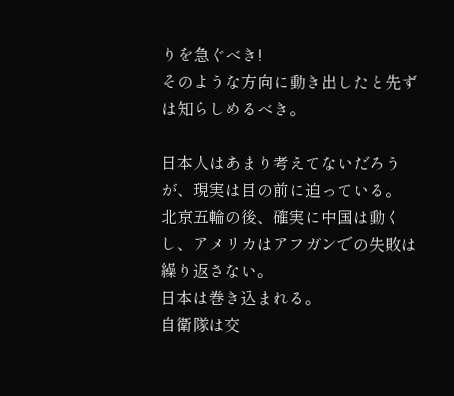りを急ぐべき!
そのような方向に動き出したと先ずは知らしめるべき。

日本人はあまり考えてないだろうが、現実は目の前に迫っている。
北京五輪の後、確実に中国は動くし、アメリカはアフガンでの失敗は繰り返さない。
日本は巻き込まれる。
自衛隊は交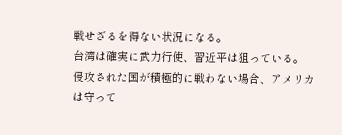戦せざるを得ない状況になる。
台湾は確実に武力行使、習近平は狙っている。
侵攻された国が積極的に戦わない場合、アメリカは守って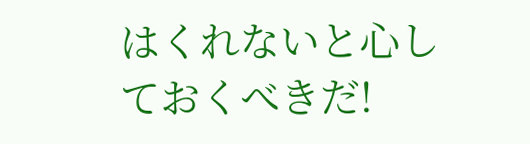はくれないと心しておくべきだ!